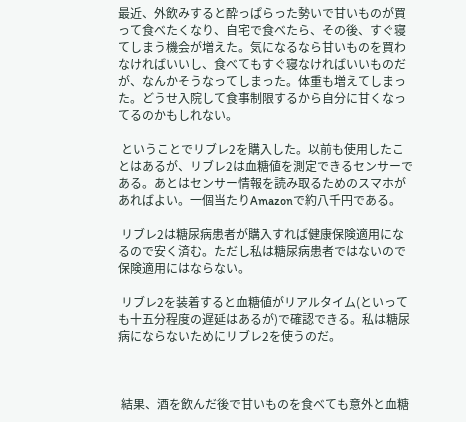最近、外飲みすると酔っぱらった勢いで甘いものが買って食べたくなり、自宅で食べたら、その後、すぐ寝てしまう機会が増えた。気になるなら甘いものを買わなければいいし、食べてもすぐ寝なければいいものだが、なんかそうなってしまった。体重も増えてしまった。どうせ入院して食事制限するから自分に甘くなってるのかもしれない。

 ということでリブレ2を購入した。以前も使用したことはあるが、リブレ2は血糖値を測定できるセンサーである。あとはセンサー情報を読み取るためのスマホがあればよい。一個当たりAmazonで約八千円である。

 リブレ2は糖尿病患者が購入すれば健康保険適用になるので安く済む。ただし私は糖尿病患者ではないので保険適用にはならない。

 リブレ2を装着すると血糖値がリアルタイム(といっても十五分程度の遅延はあるが)で確認できる。私は糖尿病にならないためにリブレ2を使うのだ。



 結果、酒を飲んだ後で甘いものを食べても意外と血糖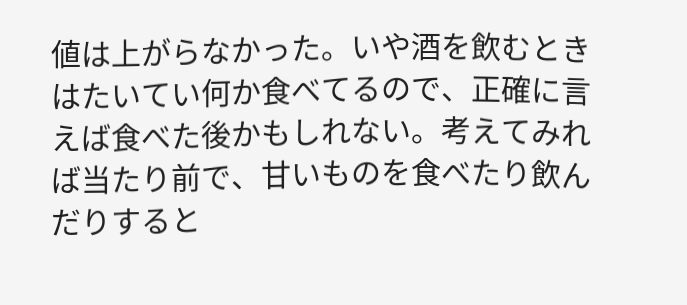値は上がらなかった。いや酒を飲むときはたいてい何か食べてるので、正確に言えば食べた後かもしれない。考えてみれば当たり前で、甘いものを食べたり飲んだりすると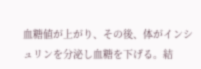血糖値が上がり、その後、体がインシュリンを分泌し血糖を下げる。結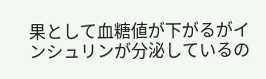果として血糖値が下がるがインシュリンが分泌しているの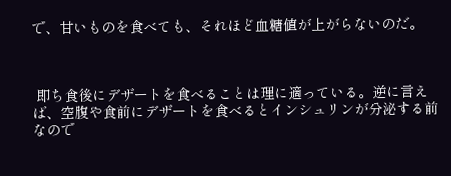で、甘いものを食べても、それほど血糖値が上がらないのだ。



 即ち食後にデザートを食べることは理に適っている。逆に言えば、空腹や食前にデザートを食べるとインシュリンが分泌する前なので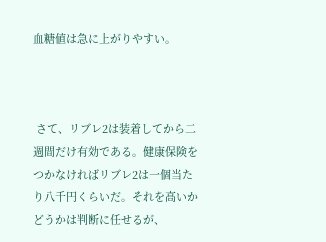血糖値は急に上がりやすい。



 さて、リブレ2は装着してから二週間だけ有効である。健康保険をつかなければリブレ2は一個当たり八千円くらいだ。それを高いかどうかは判断に任せるが、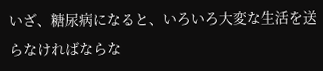いざ、糖尿病になると、いろいろ大変な生活を送らなければならな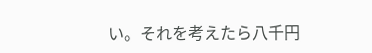い。それを考えたら八千円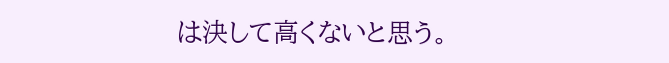は決して高くないと思う。